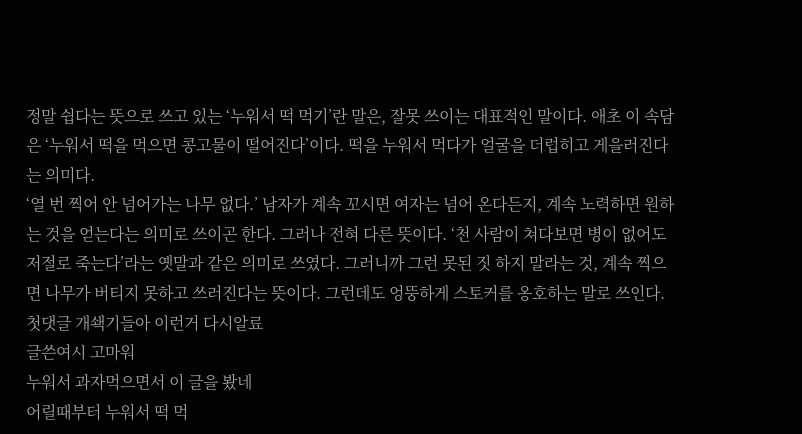정말 쉽다는 뜻으로 쓰고 있는 ‘누워서 떡 먹기’란 말은, 잘못 쓰이는 대표적인 말이다. 애초 이 속담은 ‘누워서 떡을 먹으면 콩고물이 떨어진다’이다. 떡을 누워서 먹다가 얼굴을 더럽히고 게을러진다는 의미다.
‘열 번 찍어 안 넘어가는 나무 없다.’ 남자가 계속 꼬시면 여자는 넘어 온다든지, 계속 노력하면 원하는 것을 얻는다는 의미로 쓰이곤 한다. 그러나 전혀 다른 뜻이다. ‘천 사람이 쳐다보면 병이 없어도 저절로 죽는다’라는 옛말과 같은 의미로 쓰였다. 그러니까 그런 못된 짓 하지 말라는 것, 계속 찍으면 나무가 버티지 못하고 쓰러진다는 뜻이다. 그런데도 엉뚱하게 스토커를 옹호하는 말로 쓰인다.
첫댓글 개쇅기들아 이런거 다시알료
글쓴여시 고마워
누워서 과자먹으면서 이 글을 봤네
어릴때부터 누워서 떡 먹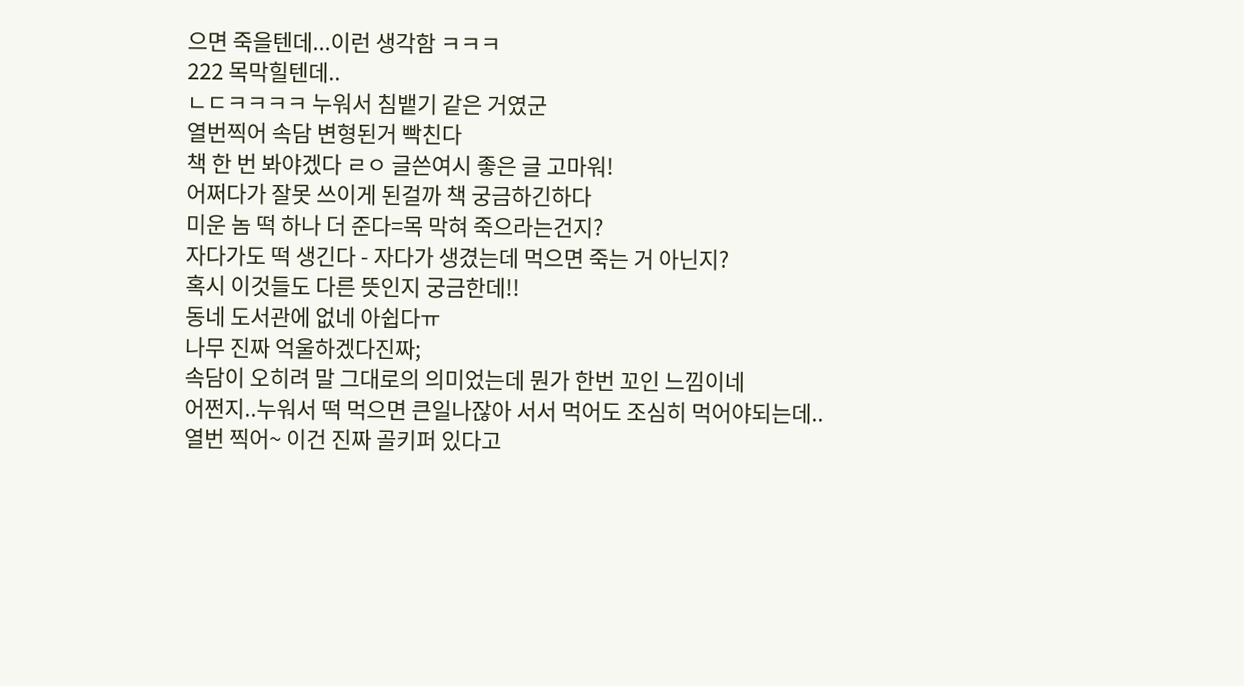으면 죽을텐데...이런 생각함 ㅋㅋㅋ
222 목막힐텐데..
ㄴㄷㅋㅋㅋㅋ 누워서 침뱉기 같은 거였군
열번찍어 속담 변형된거 빡친다
책 한 번 봐야겠다 ㄹㅇ 글쓴여시 좋은 글 고마워!
어쩌다가 잘못 쓰이게 된걸까 책 궁금하긴하다
미운 놈 떡 하나 더 준다=목 막혀 죽으라는건지?
자다가도 떡 생긴다 - 자다가 생겼는데 먹으면 죽는 거 아닌지?
혹시 이것들도 다른 뜻인지 궁금한데!!
동네 도서관에 없네 아쉽다ㅠ
나무 진짜 억울하겠다진짜;
속담이 오히려 말 그대로의 의미었는데 뭔가 한번 꼬인 느낌이네
어쩐지..누워서 떡 먹으면 큰일나잖아 서서 먹어도 조심히 먹어야되는데..
열번 찍어~ 이건 진짜 골키퍼 있다고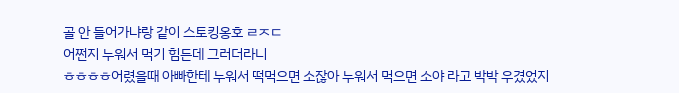골 안 들어가냐랑 같이 스토킹옹호 ㄹㅈㄷ
어쩐지 누워서 먹기 힘든데 그러더라니
ㅎㅎㅎㅎ어렸을때 아빠한테 누워서 떡먹으면 소잖아 누워서 먹으면 소야 라고 박박 우겼었지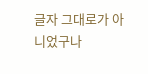글자 그대로가 아니었구나